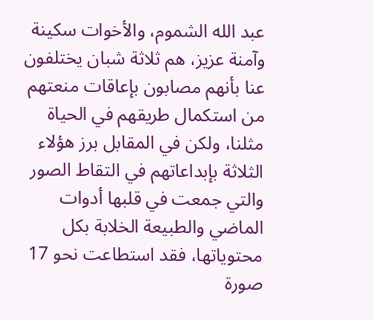عبد الله الشموم، والأخوات سكينة وآمنة عزيز، هم ثلاثة شبان يختلفون عنا بأنهم مصابون بإعاقات منعتهم من استكمال طريقهم في الحياة مثلنا، ولكن في المقابل برز هؤلاء الثلاثة بإبداعاتهم في التقاط الصور والتي جمعت في قلبها أدوات الماضي والطبيعة الخلابة بكل محتوياتها، فقد استطاعت نحو 17 صورة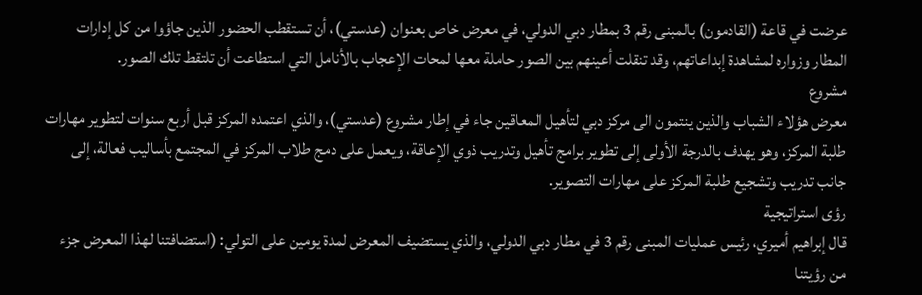عرضت في قاعة (القادمون) بالمبنى رقم 3 بمطار دبي الدولي، في معرض خاص بعنوان (عدستي)، أن تستقطب الحضور الذين جاؤوا من كل إدارات المطار وزواره لمشاهدة إبداعاتهم، وقد تنقلت أعينهم بين الصور حاملة معها لمحات الإعجاب بالأنامل التي استطاعت أن تلتقط تلك الصور.
مشروع
معرض هؤلاء الشباب والذين ينتمون الى مركز دبي لتأهيل المعاقين جاء في إطار مشروع (عدستي)، والذي اعتمده المركز قبل أربع سنوات لتطوير مهارات طلبة المركز، وهو يهدف بالدرجة الأولى إلى تطوير برامج تأهيل وتدريب ذوي الإعاقة، ويعمل على دمج طلاب المركز في المجتمع بأساليب فعالة، إلى جانب تدريب وتشجيع طلبة المركز على مهارات التصوير.
رؤى استراتيجية
قال إبراهيم أميري، رئيس عمليات المبنى رقم 3 في مطار دبي الدولي، والذي يستضيف المعرض لمدة يومين على التولي: (استضافتنا لهذا المعرض جزء من رؤيتنا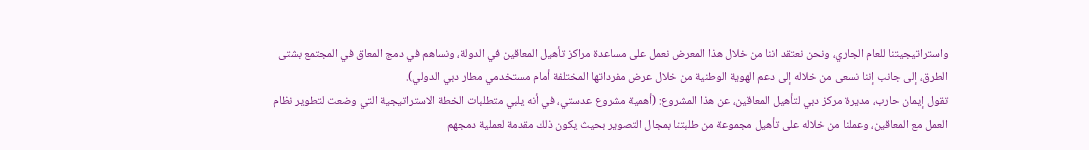واستراتيجيتنا للعام الجاري، ونحن نعتقد اننا من خلال هذا المعرض نعمل على مساعدة مراكز تأهيل المعاقين في الدولة، ونساهم في دمج المعاق في المجتمع بشتى الطرق، إلى جانب إننا نسعى من خلاله إلى دعم الهوية الوطنية من خلال عرض مفرداتها المختلفة أمام مستخدمي مطار دبي الدولي).
تقول إيمان حارب، مديرة مركز دبي لتأهيل المعاقين، عن هذا المشروع: (أهمية مشروع عدستي، في أنه يلبي متطلبات الخطة الاستراتيجية التي وضعت لتطوير نظام العمل مع المعاقين، وعملنا من خلاله على تأهيل مجموعة من طلبتنا بمجال التصوير بحيث يكون ذلك مقدمة لعملية دمجهم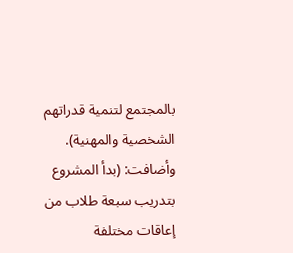بالمجتمع لتنمية قدراتهم الشخصية والمهنية). وأضافت: (بدأ المشروع بتدريب سبعة طلاب من إعاقات مختلفة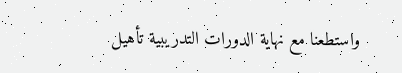واستطعنا مع نهاية الدورات التدريبية تأهيل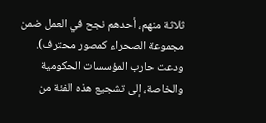ثلاثة منهم، أحدهم نجح في العمل ضمن مجموعة الصحراء كمصور محترف). ودعت حارب المؤسسات الحكومية والخاصة، إلى تشجيع هذه الفئة من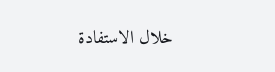خلال الاستفادة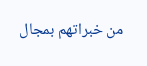من خبراتهم بمجال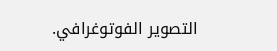التصوير الفوتوغرافي.